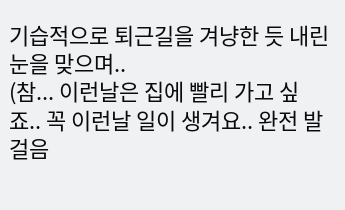기습적으로 퇴근길을 겨냥한 듯 내린 눈을 맞으며..
(참... 이런날은 집에 빨리 가고 싶죠.. 꼭 이런날 일이 생겨요.. 완전 발걸음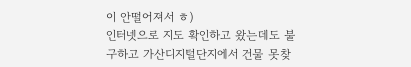이 안떨어져서 ㅎ)
인터넷으로 지도 확인하고 왔는데도 불구하고 가산디지털단지에서 건물 못찾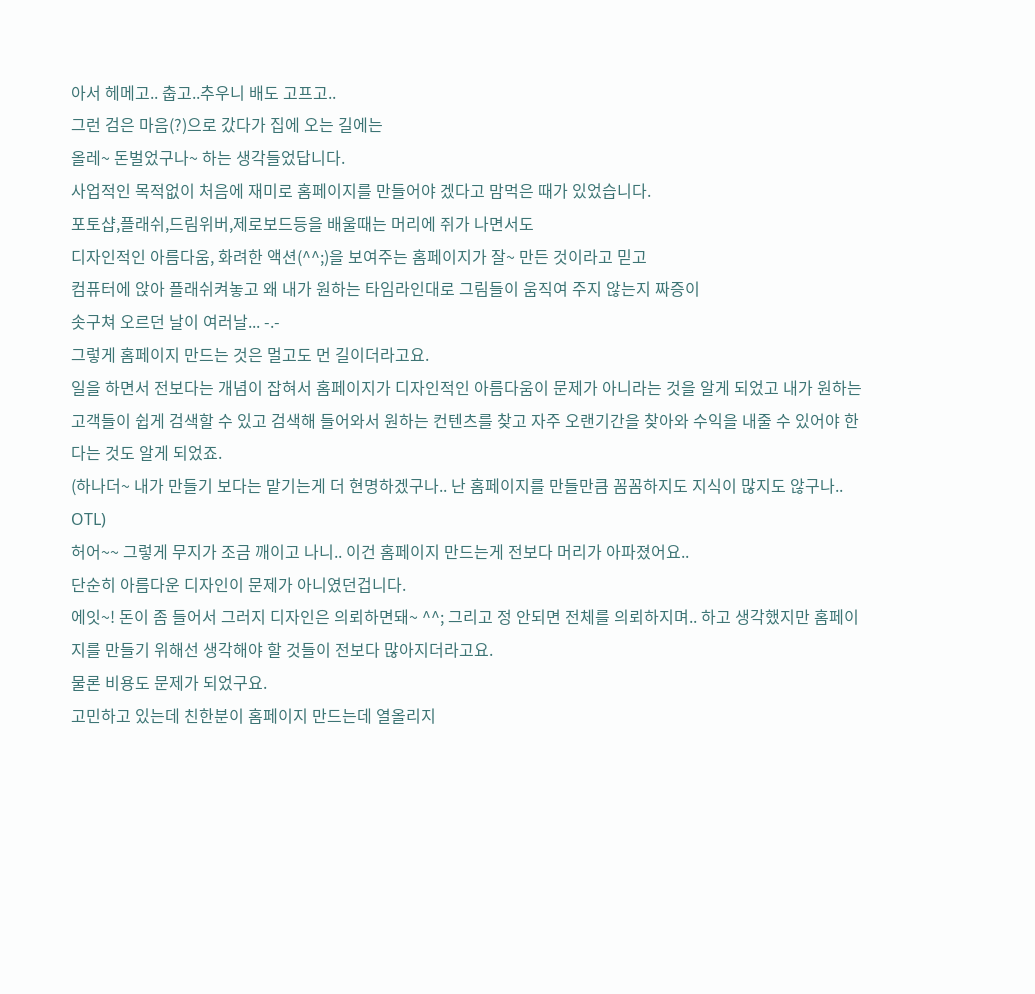아서 헤메고.. 춥고..추우니 배도 고프고..
그런 검은 마음(?)으로 갔다가 집에 오는 길에는
올레~ 돈벌었구나~ 하는 생각들었답니다.
사업적인 목적없이 처음에 재미로 홈페이지를 만들어야 겠다고 맘먹은 때가 있었습니다.
포토샵,플래쉬,드림위버,제로보드등을 배울때는 머리에 쥐가 나면서도
디자인적인 아름다움, 화려한 액션(^^;)을 보여주는 홈페이지가 잘~ 만든 것이라고 믿고
컴퓨터에 앉아 플래쉬켜놓고 왜 내가 원하는 타임라인대로 그림들이 움직여 주지 않는지 짜증이
솟구쳐 오르던 날이 여러날... -.-
그렇게 홈페이지 만드는 것은 멀고도 먼 길이더라고요.
일을 하면서 전보다는 개념이 잡혀서 홈페이지가 디자인적인 아름다움이 문제가 아니라는 것을 알게 되었고 내가 원하는 고객들이 쉽게 검색할 수 있고 검색해 들어와서 원하는 컨텐츠를 찾고 자주 오랜기간을 찾아와 수익을 내줄 수 있어야 한다는 것도 알게 되었죠.
(하나더~ 내가 만들기 보다는 맡기는게 더 현명하겠구나.. 난 홈페이지를 만들만큼 꼼꼼하지도 지식이 많지도 않구나.. OTL)
허어~~ 그렇게 무지가 조금 깨이고 나니.. 이건 홈페이지 만드는게 전보다 머리가 아파졌어요..
단순히 아름다운 디자인이 문제가 아니였던겁니다.
에잇~! 돈이 좀 들어서 그러지 디자인은 의뢰하면돼~ ^^; 그리고 정 안되면 전체를 의뢰하지며.. 하고 생각했지만 홈페이지를 만들기 위해선 생각해야 할 것들이 전보다 많아지더라고요.
물론 비용도 문제가 되었구요.
고민하고 있는데 친한분이 홈페이지 만드는데 열올리지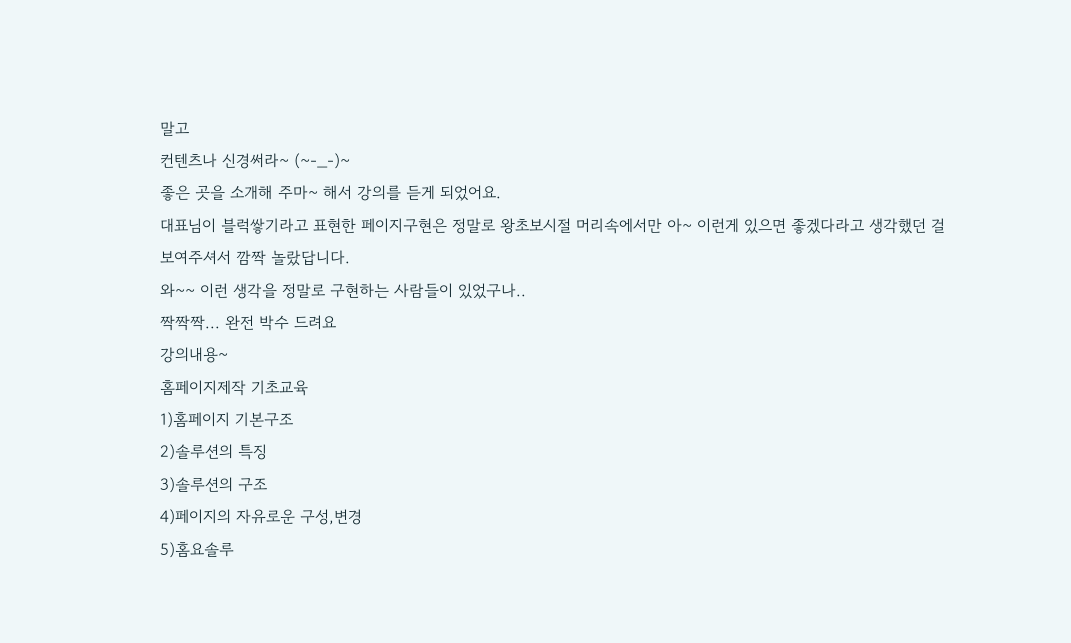말고
컨텐츠나 신경써라~ (~-_-)~
좋은 곳을 소개해 주마~ 해서 강의를 듣게 되었어요.
대표님이 블럭쌓기라고 표현한 페이지구현은 정말로 왕초보시절 머리속에서만 아~ 이런게 있으면 좋겠다라고 생각했던 걸 보여주셔서 깜짝 놀랐답니다.
와~~ 이런 생각을 정말로 구현하는 사람들이 있었구나..
짝짝짝... 완전 박수 드려요
강의내용~
홈페이지제작 기초교육
1)홈페이지 기본구조
2)솔루션의 특징
3)솔루션의 구조
4)페이지의 자유로운 구성,변경
5)홈요솔루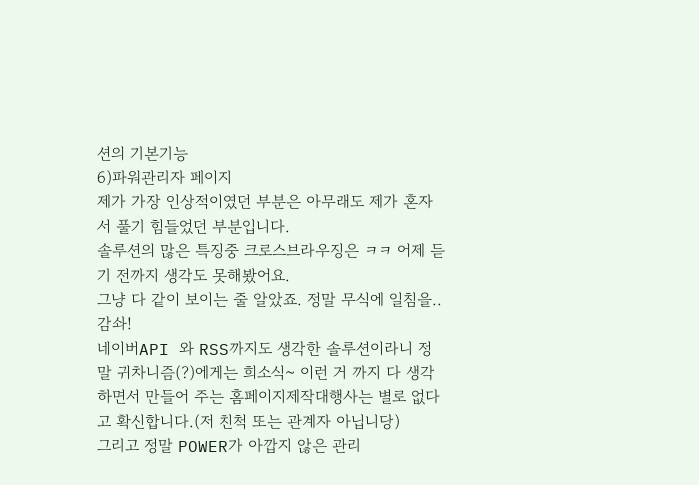션의 기본기능
6)파워관리자 페이지
제가 가장 인상적이였던 부분은 아무래도 제가 혼자서 풀기 힘들었던 부분입니다.
솔루션의 많은 특징중 크로스브라우징은 ㅋㅋ 어제 듣기 전까지 생각도 못해봤어요.
그냥 다 같이 보이는 줄 알았죠. 정말 무식에 일침을.. 감솨!
네이버API 와 RSS까지도 생각한 솔루션이라니 정말 귀차니즘(?)에게는 희소식~ 이런 거 까지 다 생각하면서 만들어 주는 홈페이지제작대행사는 별로 없다고 확신합니다.(저 친척 또는 관계자 아닙니당)
그리고 정말 POWER가 아깝지 않은 관리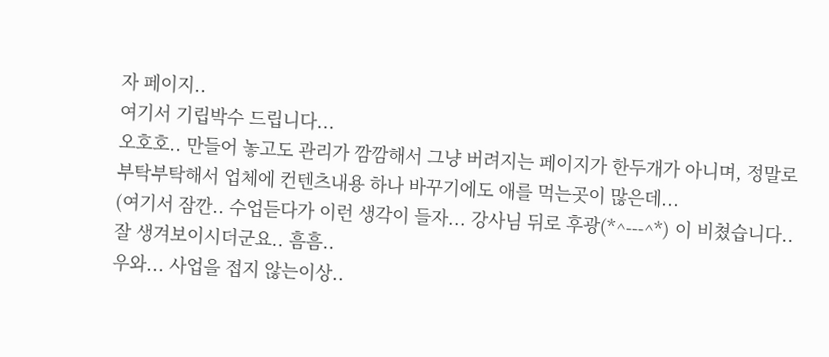자 페이지..
여기서 기립박수 드립니다...
오호호.. 만들어 놓고도 관리가 깜깜해서 그냥 버려지는 페이지가 한두개가 아니며, 정말로 부탁부탁해서 업체에 컨텐츠내용 하나 바꾸기에도 애를 먹는곳이 많은데...
(여기서 잠깐.. 수업듣다가 이런 생각이 들자... 강사님 뒤로 후광(*^---^*) 이 비쳤습니다..
잘 생겨보이시더군요.. 흠흠..
우와... 사업을 접지 않는이상..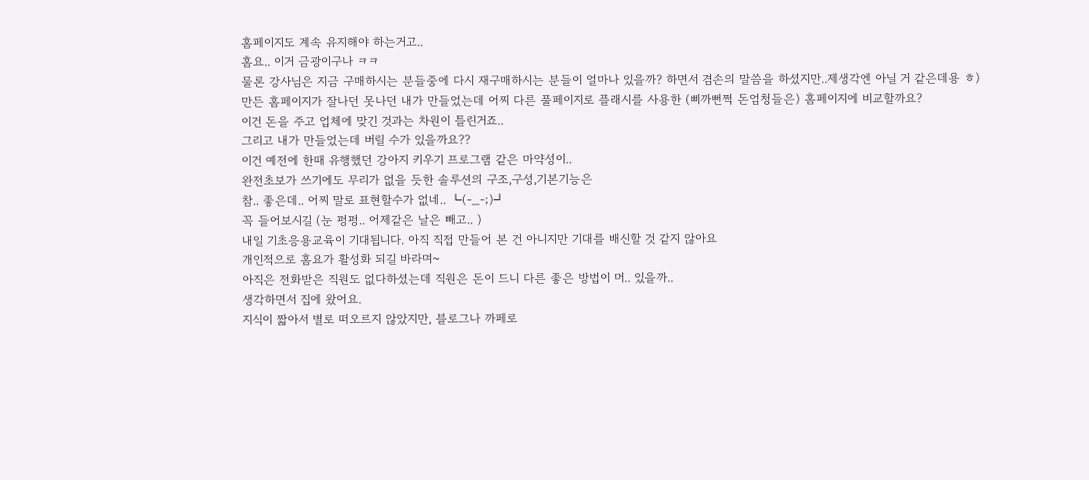홈페이지도 계속 유지해야 하는거고..
홈요.. 이거 금광이구나 ㅋㅋ
물론 강사님은 지금 구매하시는 분들중에 다시 재구매하시는 분들이 얼마나 있을까? 하면서 겸손의 말씀을 하셨지만..제생각엔 아닐 거 같은데용 ㅎ)
만든 홈페이지가 잘나던 못나던 내가 만들었는데 어찌 다른 풀페이지로 플래시를 사용한 (삐까뻔쩍 돈엄청들은) 홈페이지에 비교할까요?
이건 돈을 주고 업체에 맞긴 것과는 차원이 틀린거죠..
그리고 내가 만들었는데 버릴 수가 있을까요??
이건 예전에 한때 유행했던 강아지 키우기 프로그램 같은 마약성이..
완전초보가 쓰기에도 무리가 없을 듯한 솔루션의 구조,구성,기본기능은
참.. 좋은데.. 어찌 말로 표현할수가 없네.. ┗(-_-;)┛
꼭 들어보시길 (눈 펑펑.. 어제같은 날은 빼고.. )
내일 기초응용교육이 기대됩니다. 아직 직접 만들어 본 건 아니지만 기대를 배신할 것 같지 않아요
개인적으로 홈요가 활성화 되길 바라며~
아직은 전화받은 직원도 없다하셨는데 직원은 돈이 드니 다른 좋은 방법이 머.. 있을까..
생각하면서 집에 왔어요.
지식이 짧아서 별로 떠오르지 않았지만, 블로그나 까페로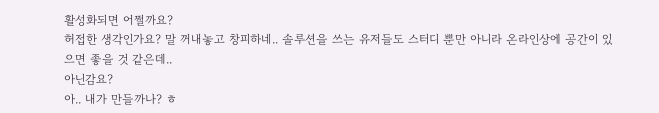활성화되면 어쩔까요?
허접한 생각인가요? 말 꺼내놓고 창피하네.. 솔루션을 쓰는 유저들도 스터디 뿐만 아니라 온라인상에 공간이 있으면 좋을 것 같은데..
아닌감요?
아.. 내가 만들까나? ㅎ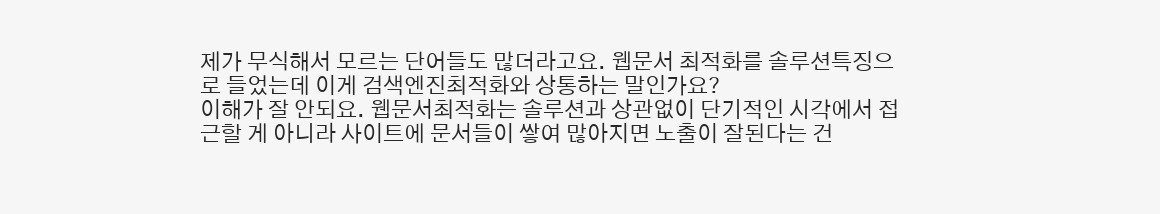제가 무식해서 모르는 단어들도 많더라고요. 웹문서 최적화를 솔루션특징으로 들었는데 이게 검색엔진최적화와 상통하는 말인가요?
이해가 잘 안되요. 웹문서최적화는 솔루션과 상관없이 단기적인 시각에서 접근할 게 아니라 사이트에 문서들이 쌓여 많아지면 노출이 잘된다는 건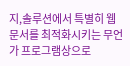지,솔루션에서 특별히 웹문서를 최적화시키는 무언가 프로그램상으로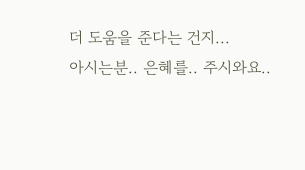더 도움을 준다는 건지...
아시는분.. 은혜를.. 주시와요..